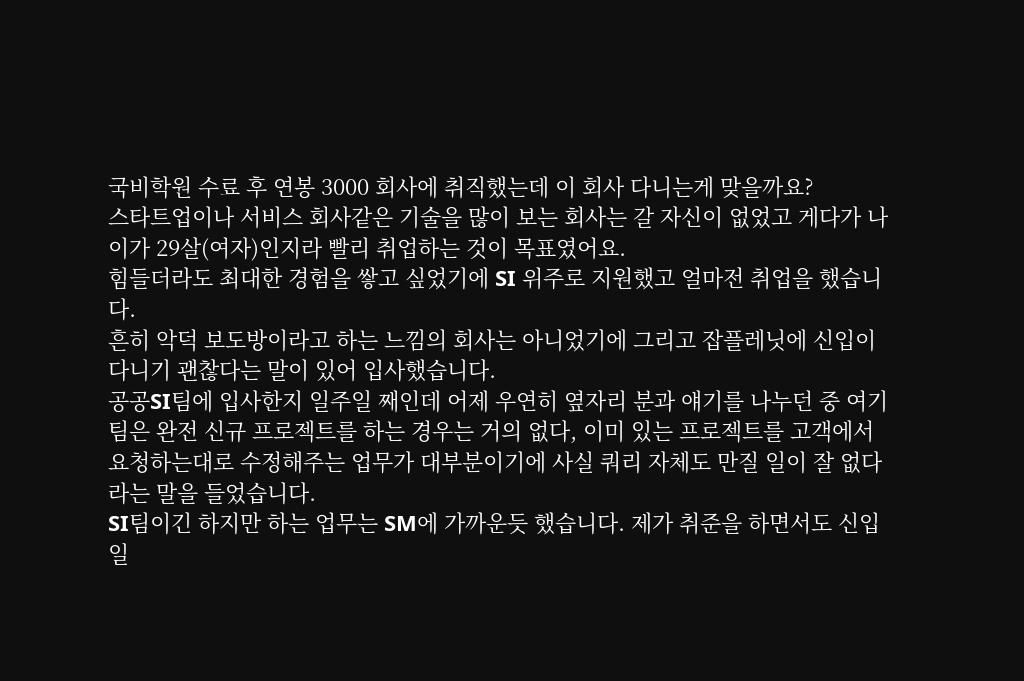국비학원 수료 후 연봉 3000 회사에 취직했는데 이 회사 다니는게 맞을까요?
스타트업이나 서비스 회사같은 기술을 많이 보는 회사는 갈 자신이 없었고 게다가 나이가 29살(여자)인지라 빨리 취업하는 것이 목표였어요.
힘들더라도 최대한 경험을 쌓고 싶었기에 SI 위주로 지원했고 얼마전 취업을 했습니다.
흔히 악덕 보도방이라고 하는 느낌의 회사는 아니었기에 그리고 잡플레닛에 신입이 다니기 괜찮다는 말이 있어 입사했습니다.
공공SI팀에 입사한지 일주일 째인데 어제 우연히 옆자리 분과 얘기를 나누던 중 여기 팀은 완전 신규 프로젝트를 하는 경우는 거의 없다, 이미 있는 프로젝트를 고객에서 요청하는대로 수정해주는 업무가 대부분이기에 사실 쿼리 자체도 만질 일이 잘 없다 라는 말을 들었습니다.
SI팀이긴 하지만 하는 업무는 SM에 가까운듯 했습니다. 제가 취준을 하면서도 신입일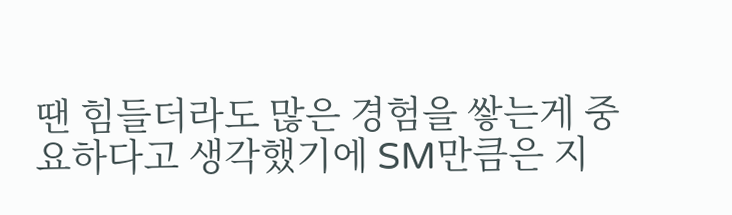땐 힘들더라도 많은 경험을 쌓는게 중요하다고 생각했기에 SM만큼은 지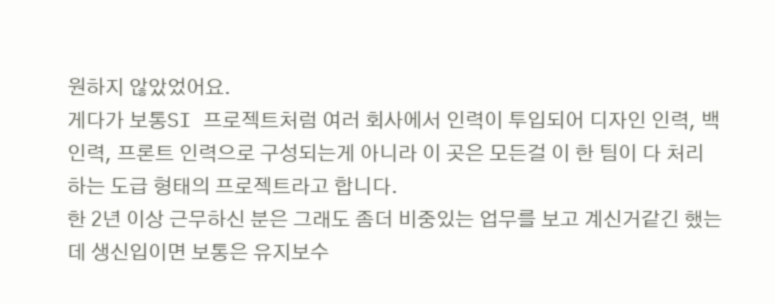원하지 않았었어요.
게다가 보통SI 프로젝트처럼 여러 회사에서 인력이 투입되어 디자인 인력, 백 인력, 프론트 인력으로 구성되는게 아니라 이 곳은 모든걸 이 한 팀이 다 처리하는 도급 형태의 프로젝트라고 합니다.
한 2년 이상 근무하신 분은 그래도 좀더 비중있는 업무를 보고 계신거같긴 했는데 생신입이면 보통은 유지보수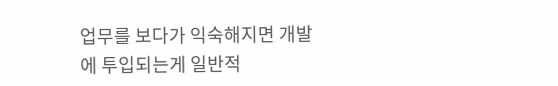업무를 보다가 익숙해지면 개발에 투입되는게 일반적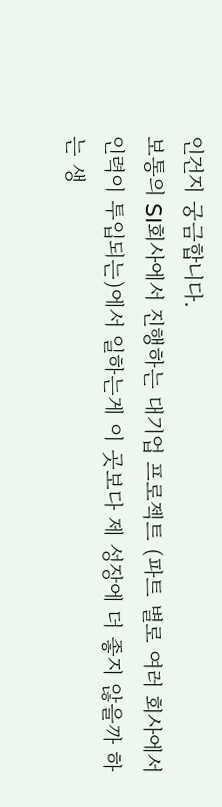인건지 궁금합니다.
보통의 SI회사에서 진행하는 대기업 프로젝트 (파트 별로 여러 회사에서 인력이 투입되는)에서 일하는게 이 곳보다 제 성장에 더 좋지 않을까 하는 생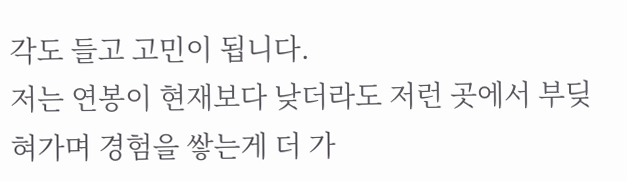각도 들고 고민이 됩니다.
저는 연봉이 현재보다 낮더라도 저런 곳에서 부딪혀가며 경험을 쌓는게 더 가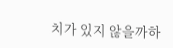치가 있지 않을까하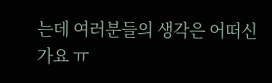는데 여러분들의 생각은 어떠신가요 ㅠ